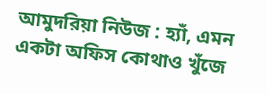আমুদরিয়া নিউজ : হ্যাঁ, এমন একটা অফিস কোথাও খুঁজে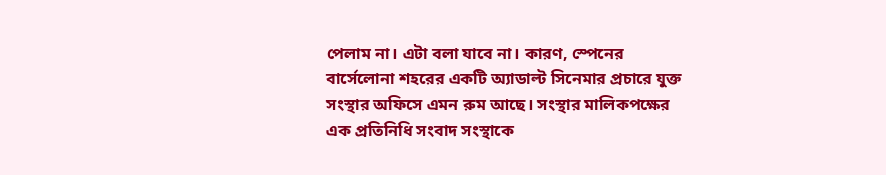পেলাম না। এটা বলা যাবে না। কারণ, স্পেনের বার্সেলোনা শহরের একটি অ্যাডাল্ট সিনেমার প্রচারে যুক্ত সংস্থার অফিসে এমন রুম আছে। সংস্থার মালিকপক্ষের এক প্রতিনিধি সংবাদ সংস্থাকে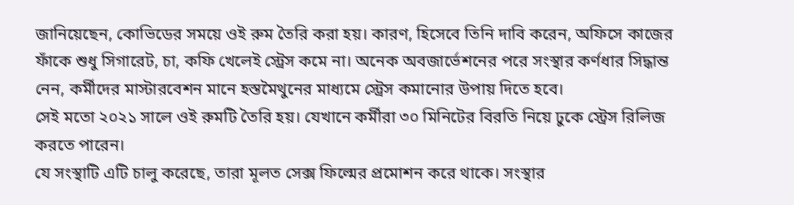জানিয়েছেন, কোভিডের সময়ে ওই রুম তৈরি করা হয়। কারণ, হিসেবে তিনি দাবি করেন, অফিসে কাজের ফাঁকে শুধু সিগারেট, চা, কফি খেলেই স্ট্রেস কমে না। অনেক অবজার্ভেশনের পরে সংস্থার কর্ণধার সিদ্ধান্ত নেন, কর্মীদের মাস্টারবেশন মানে হস্তমৈথুনের মাধ্যমে স্ট্রেস কমানোর উপায় দিতে হবে।
সেই মতো ২০২১ সালে ওই রুমটি তৈরি হয়। যেখানে কর্মীরা ৩০ মিনিটের বিরতি নিয়ে ঢুকে স্ট্রেস রিলিজ করতে পারেন।
যে সংস্থাটি এটি চালু করেছে, তারা মূলত সেক্স ফিল্মের প্রমোশন করে থাকে। সংস্থার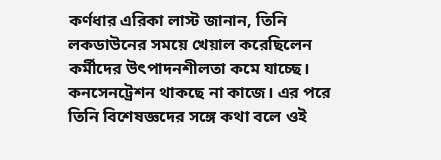কর্ণধার এরিকা লাস্ট জানান, তিনি লকডাউনের সময়ে খেয়াল করেছিলেন কর্মীদের উৎপাদনশীলতা কমে যাচ্ছে। কনসেনট্রেশন থাকছে না কাজে। এর পরে তিনি বিশেষজ্ঞদের সঙ্গে কথা বলে ওই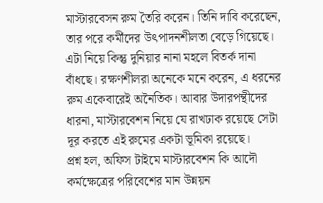মাস্টারবেসন রুম তৈরি করেন। তিনি দাবি করেছেন, তার পরে কর্মীদের উৎপাদনশীলতা বেড়ে গিয়েছে।
এটা নিয়ে কিন্তু দুনিয়ার নানা মহলে বিতর্ক দানা বাঁধছে। রক্ষণশীলরা অনেকে মনে করেন, এ ধরনের রুম একেবারেই অনৈতিক। আবার উদারপন্থীদের ধারনা, মাস্টারবেশন নিয়ে যে রাখঢাক রয়েছে সেটা দূর করতে এই রুমের একটা ভূমিকা রয়েছে।
প্রশ্ন হল, অফিস টাইমে মাস্টারবেশন কি আদৌ কর্মক্ষেত্রের পরিবেশের মান উন্নয়ন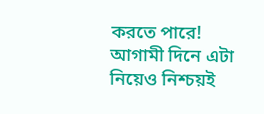করতে পারে! আগামী দিনে এটা নিয়েও নিশ্চয়ই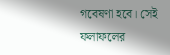গবেষণা হবে। সেই ফলাফলের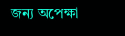জন্য অপেক্ষা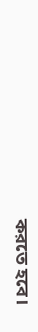করতে হবে।